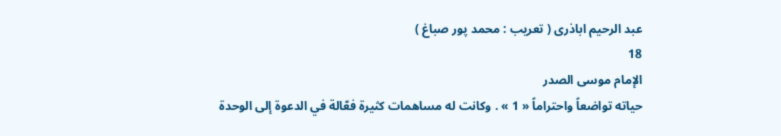عبد الرحيم اباذرى ( تعريب : محمد پور صباغ )
18
الإمام موسى الصدر
حياته تواضعاً واحتراماً « 1 » . وكانت له مساهمات كثيرة فعّالة في الدعوة إلى الوحدة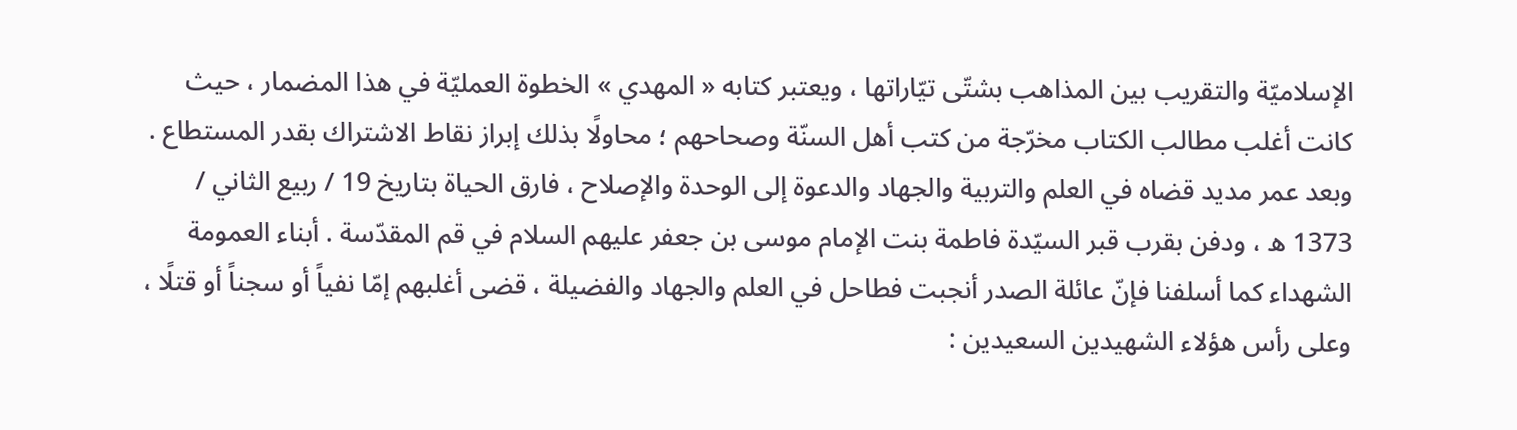الإسلاميّة والتقريب بين المذاهب بشتّى تيّاراتها ، ويعتبر كتابه « المهدي » الخطوة العمليّة في هذا المضمار ، حيث كانت أغلب مطالب الكتاب مخرّجة من كتب أهل السنّة وصحاحهم ؛ محاولًا بذلك إبراز نقاط الاشتراك بقدر المستطاع . وبعد عمر مديد قضاه في العلم والتربية والجهاد والدعوة إلى الوحدة والإصلاح ، فارق الحياة بتاريخ 19 / ربيع الثاني / 1373 ه ، ودفن بقرب قبر السيّدة فاطمة بنت الإمام موسى بن جعفر عليهم السلام في قم المقدّسة . أبناء العمومة الشهداء كما أسلفنا فإنّ عائلة الصدر أنجبت فطاحل في العلم والجهاد والفضيلة ، قضى أغلبهم إمّا نفياً أو سجناً أو قتلًا ، وعلى رأس هؤلاء الشهيدين السعيدين :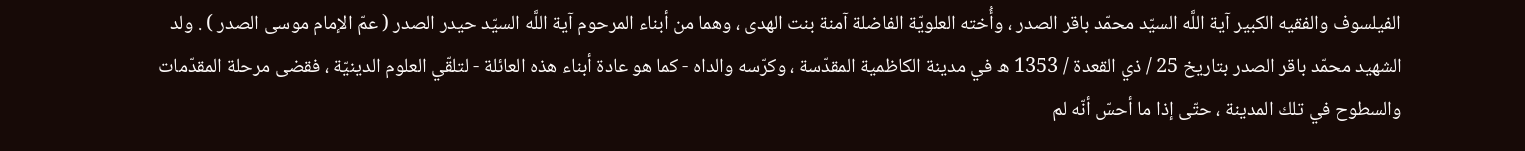الفيلسوف والفقيه الكبير آية اللَّه السيّد محمّد باقر الصدر ، وأُخته العلويّة الفاضلة آمنة بنت الهدى ، وهما من أبناء المرحوم آية اللَّه السيّد حيدر الصدر ( عمّ الإمام موسى الصدر ) . ولد الشهيد محمّد باقر الصدر بتاريخ 25 / ذي القعدة / 1353 ه في مدينة الكاظمية المقدّسة ، وكرّسه والداه - كما هو عادة أبناء هذه العائلة - لتلقّي العلوم الدينيّة ، فقضى مرحلة المقدّمات والسطوح في تلك المدينة ، حتّى إذا ما أحسّ أنّه لم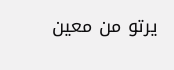يرتو من معين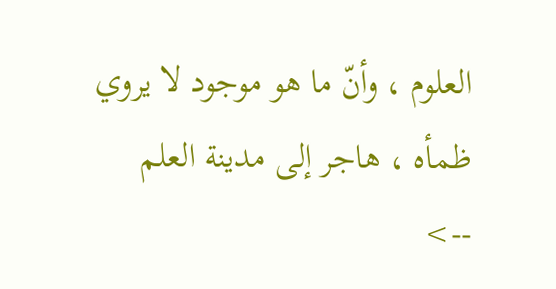العلوم ، وأنّ ما هو موجود لا يروي ظمأه ، هاجر إلى مدينة العلم
-->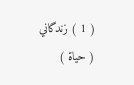( 1 ) زندگاني ( حياة )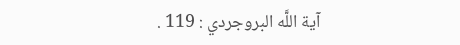آية اللَّه البروجردي : 119 .